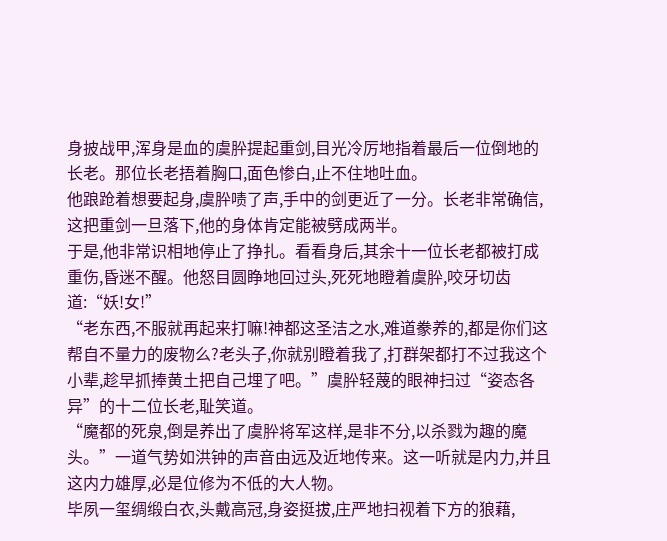身披战甲,浑身是血的虞肸提起重剑,目光冷厉地指着最后一位倒地的长老。那位长老捂着胸口,面色惨白,止不住地吐血。
他踉跄着想要起身,虞肸啧了声,手中的剑更近了一分。长老非常确信,这把重剑一旦落下,他的身体肯定能被劈成两半。
于是,他非常识相地停止了挣扎。看看身后,其余十一位长老都被打成重伤,昏迷不醒。他怒目圆睁地回过头,死死地瞪着虞肸,咬牙切齿道:“妖!女!”
“老东西,不服就再起来打嘛!神都这圣洁之水,难道豢养的,都是你们这帮自不量力的废物么?老头子,你就别瞪着我了,打群架都打不过我这个小辈,趁早抓捧黄土把自己埋了吧。”虞肸轻蔑的眼神扫过“姿态各异”的十二位长老,耻笑道。
“魔都的死泉,倒是养出了虞肸将军这样,是非不分,以杀戮为趣的魔头。”一道气势如洪钟的声音由远及近地传来。这一听就是内力,并且这内力雄厚,必是位修为不低的大人物。
毕夙一玺绸缎白衣,头戴高冠,身姿挺拔,庄严地扫视着下方的狼藉,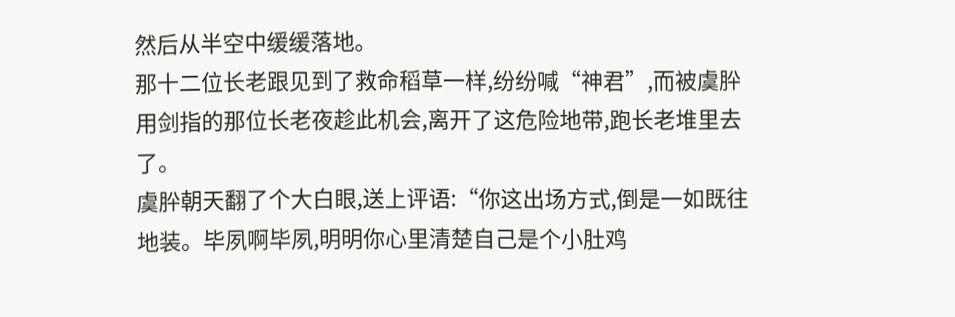然后从半空中缓缓落地。
那十二位长老跟见到了救命稻草一样,纷纷喊“神君”,而被虞肸用剑指的那位长老夜趁此机会,离开了这危险地带,跑长老堆里去了。
虞肸朝天翻了个大白眼,送上评语:“你这出场方式,倒是一如既往地装。毕夙啊毕夙,明明你心里清楚自己是个小肚鸡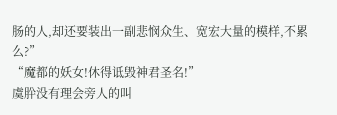肠的人,却还要装出一副悲悯众生、宽宏大量的模样,不累么?”
“魔都的妖女!休得诋毁神君圣名!”
虞肸没有理会旁人的叫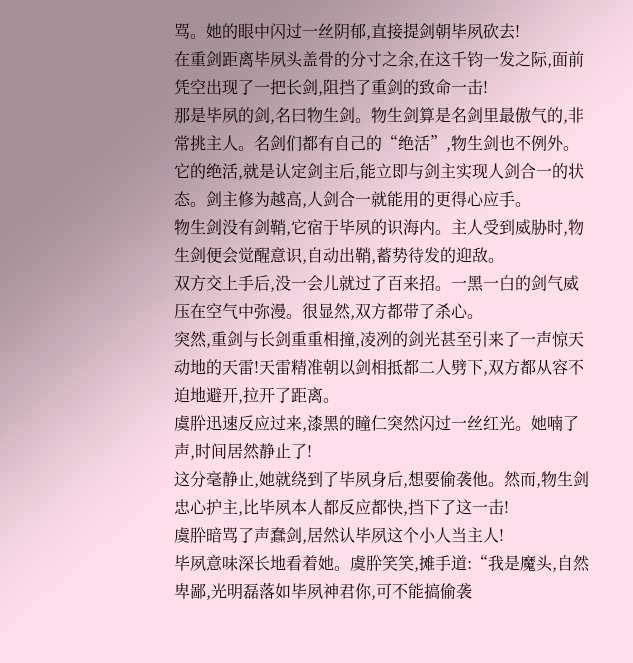骂。她的眼中闪过一丝阴郁,直接提剑朝毕夙砍去!
在重剑距离毕夙头盖骨的分寸之余,在这千钧一发之际,面前凭空出现了一把长剑,阻挡了重剑的致命一击!
那是毕夙的剑,名曰物生剑。物生剑算是名剑里最傲气的,非常挑主人。名剑们都有自己的“绝活”,物生剑也不例外。它的绝活,就是认定剑主后,能立即与剑主实现人剑合一的状态。剑主修为越高,人剑合一就能用的更得心应手。
物生剑没有剑鞘,它宿于毕夙的识海内。主人受到威胁时,物生剑便会觉醒意识,自动出鞘,蓄势待发的迎敌。
双方交上手后,没一会儿就过了百来招。一黑一白的剑气威压在空气中弥漫。很显然,双方都带了杀心。
突然,重剑与长剑重重相撞,凌冽的剑光甚至引来了一声惊天动地的天雷!天雷精准朝以剑相抵都二人劈下,双方都从容不迫地避开,拉开了距离。
虞肸迅速反应过来,漆黑的瞳仁突然闪过一丝红光。她喃了声,时间居然静止了!
这分毫静止,她就绕到了毕夙身后,想要偷袭他。然而,物生剑忠心护主,比毕夙本人都反应都快,挡下了这一击!
虞肸暗骂了声蠢剑,居然认毕夙这个小人当主人!
毕夙意味深长地看着她。虞肸笑笑,摊手道:“我是魔头,自然卑鄙,光明磊落如毕夙神君你,可不能搞偷袭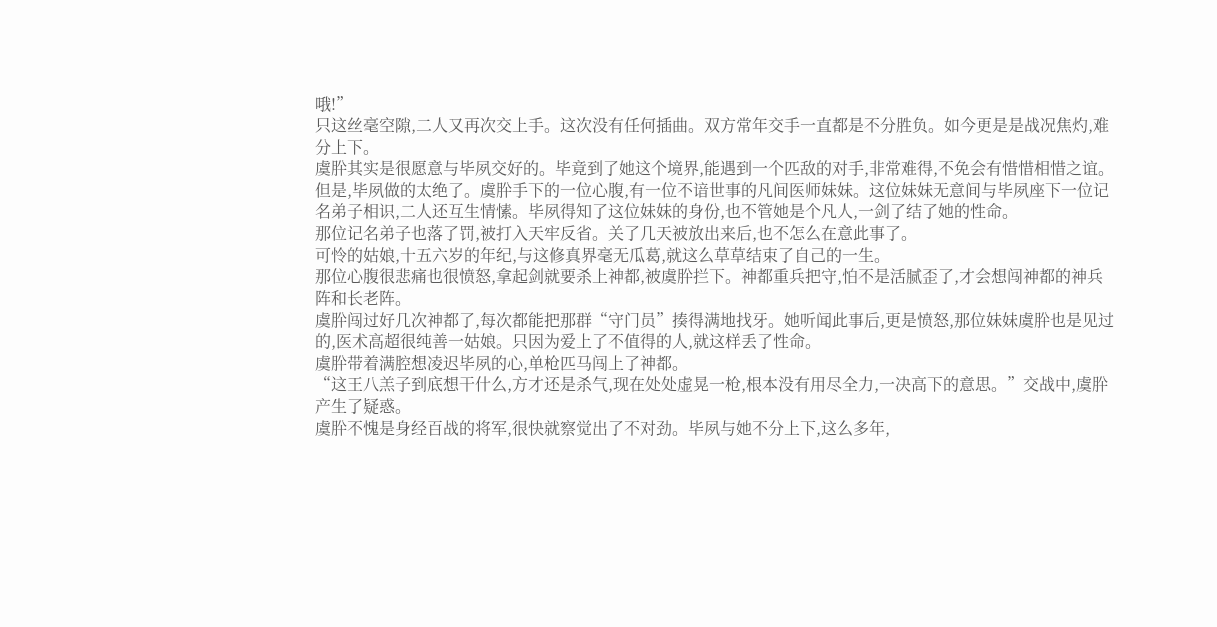哦!”
只这丝毫空隙,二人又再次交上手。这次没有任何插曲。双方常年交手一直都是不分胜负。如今更是是战况焦灼,难分上下。
虞肸其实是很愿意与毕夙交好的。毕竟到了她这个境界,能遇到一个匹敌的对手,非常难得,不免会有惜惜相惜之谊。
但是,毕夙做的太绝了。虞肸手下的一位心腹,有一位不谙世事的凡间医师妹妹。这位妹妹无意间与毕夙座下一位记名弟子相识,二人还互生情愫。毕夙得知了这位妹妹的身份,也不管她是个凡人,一剑了结了她的性命。
那位记名弟子也落了罚,被打入天牢反省。关了几天被放出来后,也不怎么在意此事了。
可怜的姑娘,十五六岁的年纪,与这修真界毫无瓜葛,就这么草草结束了自己的一生。
那位心腹很悲痛也很愤怒,拿起剑就要杀上神都,被虞肸拦下。神都重兵把守,怕不是活腻歪了,才会想闯神都的神兵阵和长老阵。
虞肸闯过好几次神都了,每次都能把那群“守门员”揍得满地找牙。她听闻此事后,更是愤怒,那位妹妹虞肸也是见过的,医术高超很纯善一姑娘。只因为爱上了不值得的人,就这样丢了性命。
虞肸带着满腔想凌迟毕夙的心,单枪匹马闯上了神都。
“这王八羔子到底想干什么,方才还是杀气,现在处处虚晃一枪,根本没有用尽全力,一决高下的意思。”交战中,虞肸产生了疑惑。
虞肸不愧是身经百战的将军,很快就察觉出了不对劲。毕夙与她不分上下,这么多年,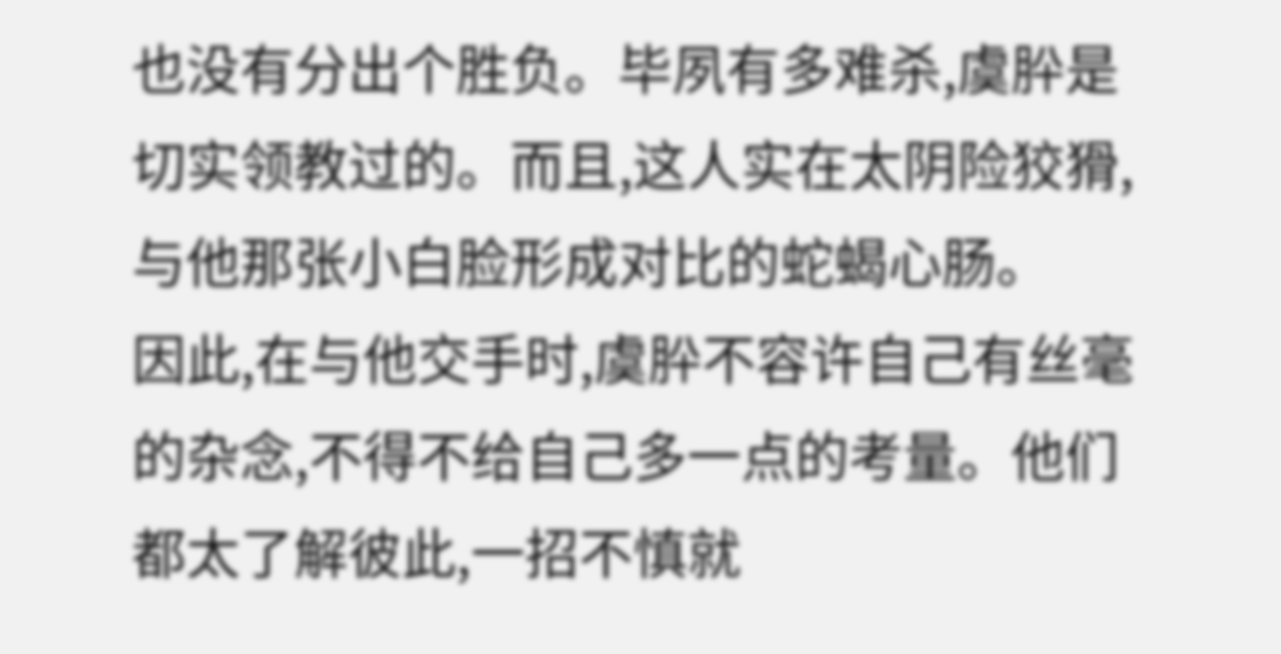也没有分出个胜负。毕夙有多难杀,虞肸是切实领教过的。而且,这人实在太阴险狡猾,与他那张小白脸形成对比的蛇蝎心肠。
因此,在与他交手时,虞肸不容许自己有丝毫的杂念,不得不给自己多一点的考量。他们都太了解彼此,一招不慎就